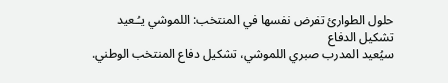حلول الطوارئ تفرض نفسها في المنتخب: اللموشي يـُـعيد تشكيل الدفاع
سيُعيد المدرب صبري اللموشي، تشكيل دفاع المنتخب الوطني.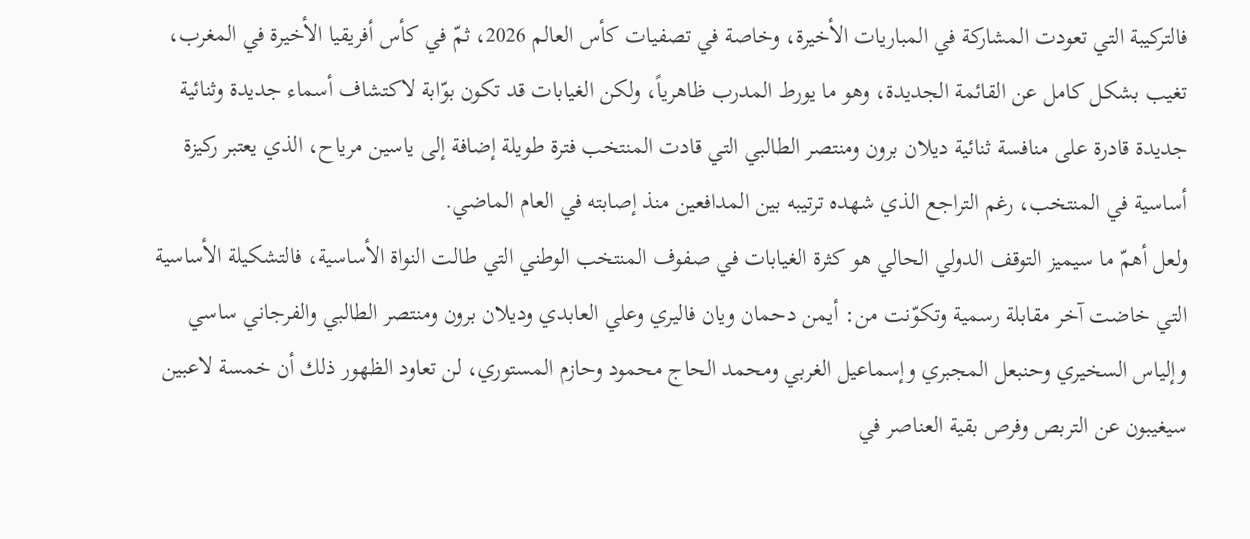فالتركيبة التي تعودت المشاركة في المباريات الأخيرة، وخاصة في تصفيات كأس العالم 2026، ثمّ في كأس أفريقيا الأخيرة في المغرب، تغيب بشكل كامل عن القائمة الجديدة، وهو ما يورط المدرب ظاهرياً، ولكن الغيابات قد تكون بوّابة لاكتشاف أسماء جديدة وثنائية جديدة قادرة على منافسة ثنائية ديلان برون ومنتصر الطالبي التي قادت المنتخب فترة طويلة إضافة إلى ياسين مرياح، الذي يعتبر ركيزة أساسية في المنتخب، رغم التراجع الذي شهده ترتيبه بين المدافعين منذ إصابته في العام الماضي.
ولعل أهمّ ما سيميز التوقف الدولي الحالي هو كثرة الغيابات في صفوف المنتخب الوطني التي طالت النواة الأساسية، فالتشكيلة الأساسية التي خاضت آخر مقابلة رسمية وتكوّنت من: أيمن دحمان ويان فاليري وعلي العابدي وديلان برون ومنتصر الطالبي والفرجاني ساسي وإلياس السخيري وحنبعل المجبري وإسماعيل الغربي ومحمد الحاج محمود وحازم المستوري، لن تعاود الظهور ذلك أن خمسة لاعبين سيغيبون عن التربص وفرص بقية العناصر في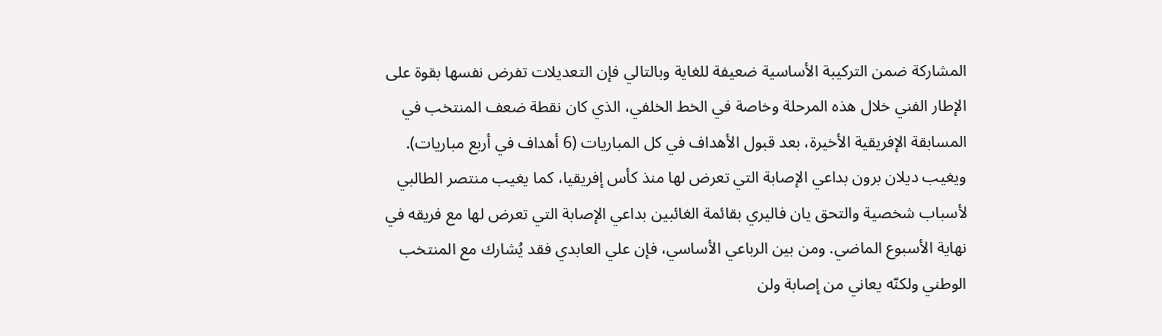المشاركة ضمن التركيبة الأساسية ضعيفة للغاية وبالتالي فإن التعديلات تفرض نفسها بقوة على الإطار الفني خلال هذه المرحلة وخاصة في الخط الخلفي، الذي كان نقطة ضعف المنتخب في المسابقة الإفريقية الأخيرة، بعد قبول الأهداف في كل المباريات (6 أهداف في أربع مباريات).
ويغيب ديلان برون بداعي الإصابة التي تعرض لها منذ كأس إفريقيا، كما يغيب منتصر الطالبي لأسباب شخصية والتحق يان فاليري بقائمة الغائبين بداعي الإصابة التي تعرض لها مع فريقه في نهاية الأسبوع الماضي. ومن بين الرباعي الأساسي، فإن علي العابدي فقد يُشارك مع المنتخب الوطني ولكنّه يعاني من إصابة ولن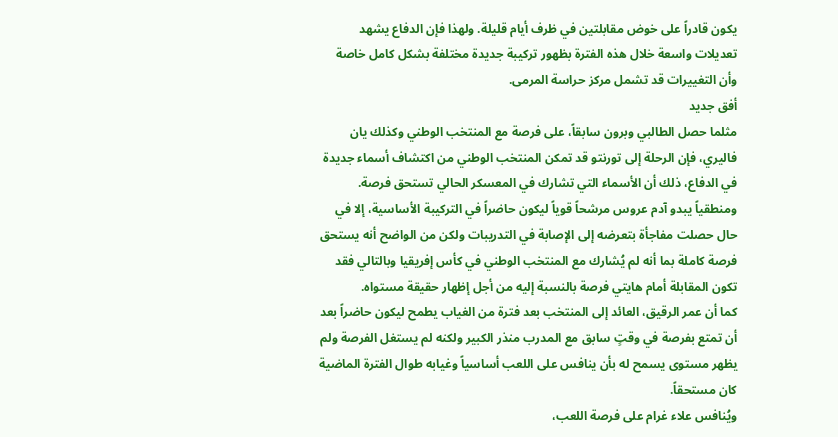يكون قادراً على خوض مقابلتين في ظرف أيام قليلة. ولهذا فإن الدفاع يشهد تعديلات واسعة خلال هذه الفترة بظهور تركيبة جديدة مختلفة بشكل كامل خاصة وأن التغييرات قد تشمل مركز حراسة المرمى.
أفق جديد
مثلما حصل الطالبي وبرون سابقاً، على فرصة مع المنتخب الوطني وكذلك يان فاليري، فإن الرحلة إلى تورنتو قد تمكن المنتخب الوطني من اكتشاف أسماء جديدة في الدفاع، ذلك أن الأسماء التي تشارك في المعسكر الحالي تستحق فرصة.
ومنطقياً يبدو آدم عروس مرشحاً قوياً ليكون حاضراً في التركيبة الأساسية، إلا في حال حصلت مفاجأة بتعرضه إلى الإصابة في التدريبات ولكن من الواضح أنه يستحق فرصة كاملة بما أنه لم يُشارك مع المنتخب الوطني في كأس إفريقيا وبالتالي فقد تكون المقابلة أمام هايتي فرصة بالنسبة إليه من أجل إظهار حقيقة مستواه.
كما أن عمر الرقيق، العائد إلى المنتخب بعد فترة من الغياب يطمح ليكون حاضراً بعد أن تمتع بفرصة في وقتٍ سابق مع المدرب منذر الكبير ولكنه لم يستغل الفرصة ولم يظهر مستوى يسمح له بأن ينافس على اللعب أساسياً وغيابه طوال الفترة الماضية كان مستحقاً.
ويُنافس علاء غرام على فرصة اللعب،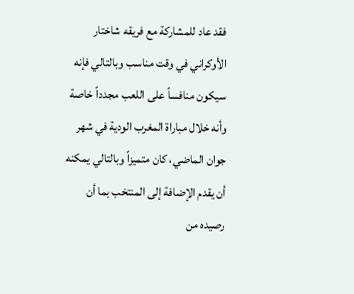فقد عاد للمشاركة مع فريقه شاختار الأوكراني في وقت مناسب وبالتالي فإنه سيكون منافساً على اللعب مجدداً خاصة وأنه خلال مباراة المغرب الودية في شهر جوان الماضي، كان متميزاً وبالتالي يمكنه أن يقدم الإضافة إلى المنتخب بما أن رصيده من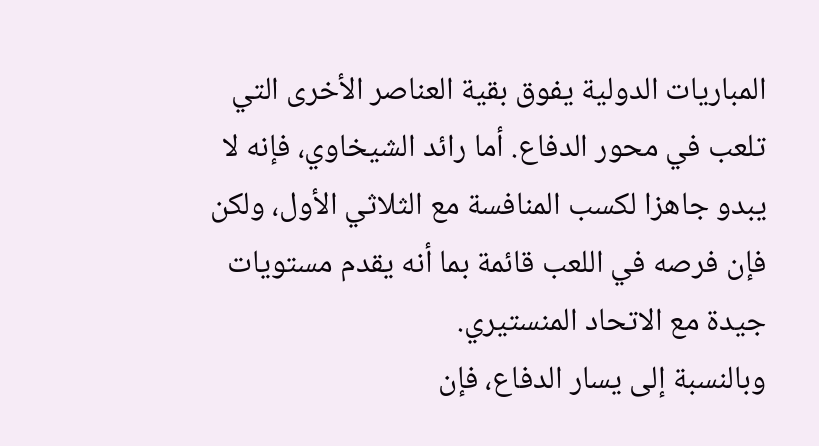المباريات الدولية يفوق بقية العناصر الأخرى التي تلعب في محور الدفاع. أما رائد الشيخاوي، فإنه لا يبدو جاهزا لكسب المنافسة مع الثلاثي الأول، ولكن فإن فرصه في اللعب قائمة بما أنه يقدم مستويات جيدة مع الاتحاد المنستيري.
وبالنسبة إلى يسار الدفاع، فإن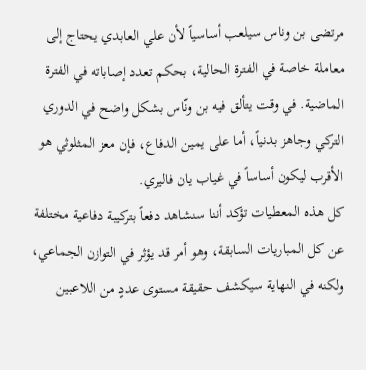مرتضى بن وناس سيلعب أساسياً لأن علي العابدي يحتاج إلى معاملة خاصة في الفترة الحالية، بحكم تعدد إصاباته في الفترة الماضية. في وقت يتألق فيه بن ونّاس بشكل واضح في الدوري التركي وجاهز بدنياً، أما على يمين الدفاع، فإن معز المثلوثي هو الأقرب ليكون أساساً في غياب يان فاليري.
كل هذه المعطيات تؤكد أننا سنشاهد دفعاً بتركيبة دفاعية مختلفة عن كل المباريات السابقة، وهو أمر قد يؤثر في التوازن الجماعي، ولكنه في النهاية سيكشف حقيقة مستوى عددٍ من اللاعبين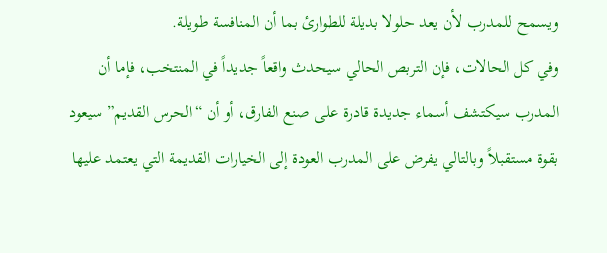ويسمح للمدرب لأن يعد حلولا بديلة للطوارئ بما أن المنافسة طويلة.
وفي كل الحالات، فإن التربص الحالي سيحدث واقعاً جديداً في المنتخب، فإما أن المدرب سيكتشف أسماء جديدة قادرة على صنع الفارق، أو أن “الحرس القديم” سيعود بقوة مستقبلاً وبالتالي يفرض على المدرب العودة إلى الخيارات القديمة التي يعتمد عليها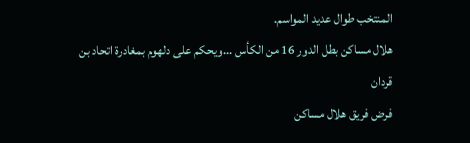المنتخب طوال عديد المواسم.
هلال مساكن بطل الدور 16 من الكأس …ويحكم على دلهوم بمغادرة اتحاد بن قردان
فرض فريق هلال مساكن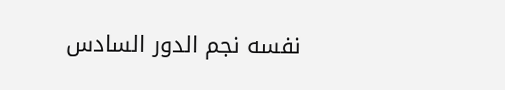نفسه نجم الدور السادس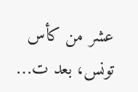عشر من كأس تونس، بعد ت…